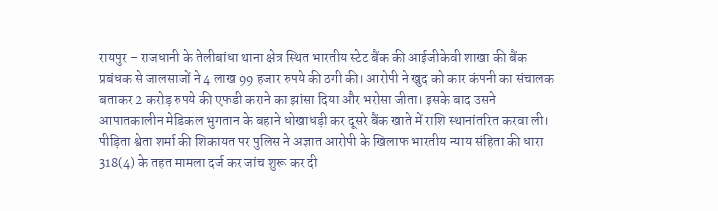रायपुर – राजधानी के तेलीबांधा थाना क्षेत्र स्थित भारतीय स्टेट बैंक की आईजीकेवी शाखा की बैंक प्रबंधक से जालसाजों ने 4 लाख 99 हजार रुपये की ठगी की। आरोपी ने खुद को कार कंपनी का संचालक बताकर 2 करोड़ रुपये की एफडी कराने का झांसा दिया और भरोसा जीता। इसके बाद उसने आपातकालीन मेडिकल भुगतान के बहाने धोखाधड़ी कर दूसरे बैंक खाते में राशि स्थानांतरित करवा ली। पीड़िता श्वेता शर्मा की शिकायत पर पुलिस ने अज्ञात आरोपी के खिलाफ भारतीय न्याय संहिता की धारा 318(4) के तहत मामला दर्ज कर जांच शुरू कर दी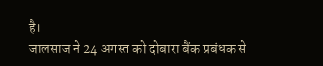है।
जालसाज ने 24 अगस्त को दोबारा बैंक प्रबंधक से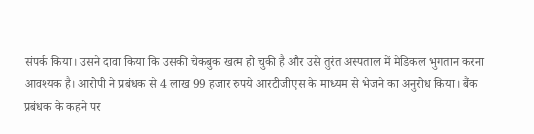संपर्क किया। उसने दावा किया कि उसकी चेकबुक खत्म हो चुकी है और उसे तुरंत अस्पताल में मेडिकल भुगतान करना आवश्यक है। आरोपी ने प्रबंधक से 4 लाख 99 हजार रुपये आरटीजीएस के माध्यम से भेजने का अनुरोध किया। बैंक प्रबंधक के कहने पर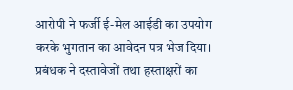आरोपी ने फर्जी ई-मेल आईडी का उपयोग करके भुगतान का आवेदन पत्र भेज दिया। प्रबंधक ने दस्तावेजों तथा हस्ताक्षरों का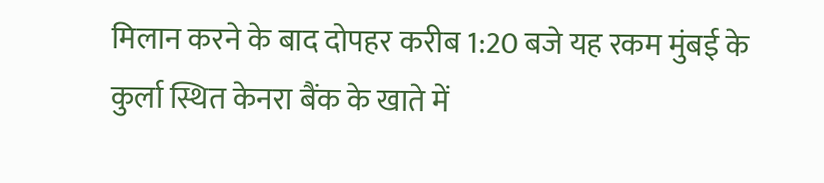मिलान करने के बाद दोपहर करीब 1:20 बजे यह रकम मुंबई के कुर्ला स्थित केनरा बैंक के खाते में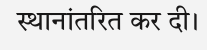स्थानांतरित कर दी।